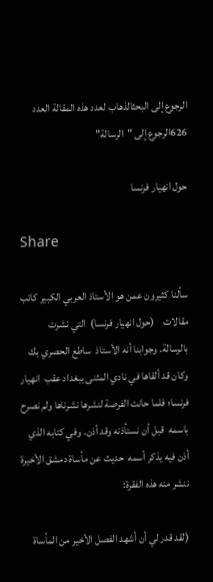الرجوع إلى البحثالذهاب لعدد هذه المقالة العدد 626الرجوع إلى "الرسالة"

حول انهيار فرنسا

Share

سألنا كثيرون عمن هو الأستاذ العربي الكبير كاتب مقالات    (حول انهيار فرنسا)  التي نشرت بالرسالة. وجوابنا أنه الأستاذ  ساطع الحصري بك وكان قد ألقاها في نادي المثنى ببغداد عقب  انهيار فرنسا؛ فلما حانت الفرصة لنشرها نشرناها ولم نصرح باسمه  قبل أن نستأذنه وقد أذن. وفي كتابه الذي أذن فيه يذكر أسمه  حديث عن مأساة دمشق الأخيرة ننشر منه هذه الفقرة:

(لقد قدر لي أن أشهد الفصل الأخير من المأساة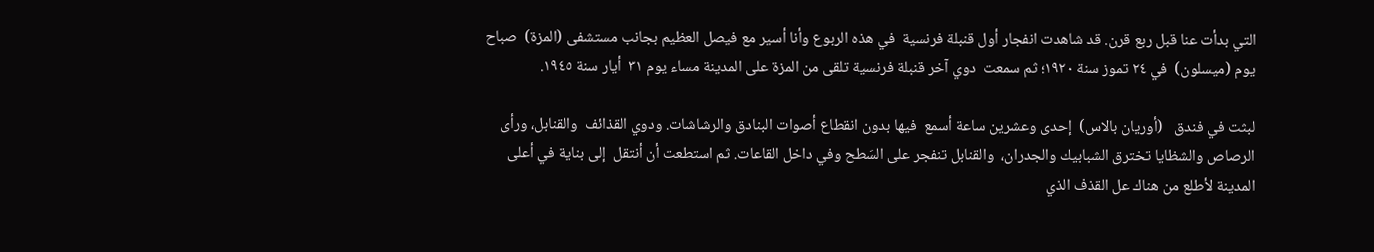التي بدأت عنا قبل ربع قرن. قد شاهدت انفجار أول قنبلة فرنسية  في هذه الربوع وأنا أسير مع فيصل العظيم بجانب مستشفى (المزة)  صباح يوم (ميسلون)  في ٢٤ تموز سنة ١٩٢٠؛ ثم سمعت  دوي آخر قنبلة فرنسية تلقى من المزة على المدينة مساء يوم ٣١  أيار سنة ١٩٤٥.

لبثت في فندق   (أوريان بالاس)  إحدى وعشرين ساعة أسمع  فيها بدون انقطاع أصوات البنادق والرشاشات. ودوي القذائف  والقنابل، ورأى الرصاص والشظايا تخترق الشبابيك والجدران،  والقنابل تنفجر على السَطح وفي داخل القاعات. ثم استطعت أن أنتقل  إلى بناية في أعلى المدينة لأطلع من هناك عل القذف الذي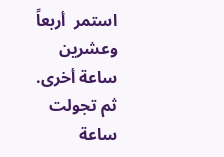استمر  أربعاً وعشرين ساعة أخرى. ثم تجولت ساعة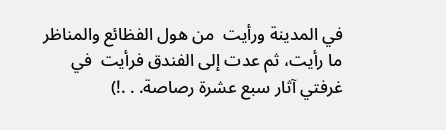في المدينة ورأيت  من هول الفظائع والمناظر ما رأيت، ثم عدت إلى الفندق فرأيت  في غرفتي آثار سبع عشرة رصاصة. . .!)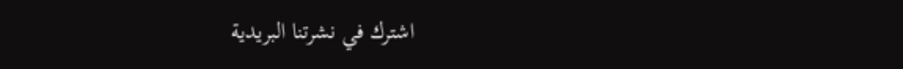اشترك في نشرتنا البريدية